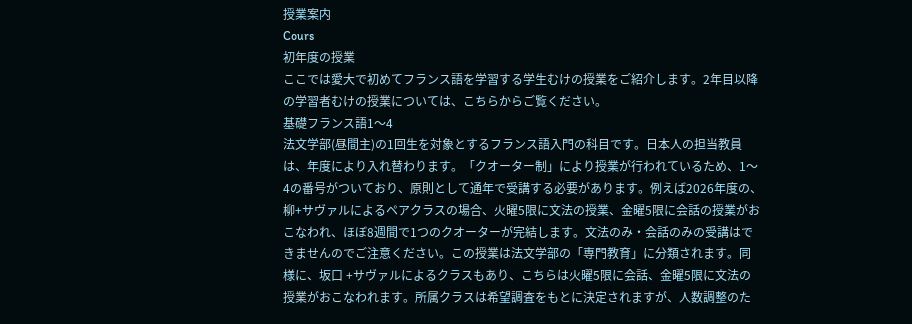授業案内
Cours
初年度の授業
ここでは愛大で初めてフランス語を学習する学生むけの授業をご紹介します。2年目以降の学習者むけの授業については、こちらからご覧ください。
基礎フランス語1〜4
法文学部(昼間主)の1回生を対象とするフランス語入門の科目です。日本人の担当教員は、年度により入れ替わります。「クオーター制」により授業が行われているため、1〜4の番号がついており、原則として通年で受講する必要があります。例えば2026年度の、柳+サヴァルによるペアクラスの場合、火曜5限に文法の授業、金曜5限に会話の授業がおこなわれ、ほぼ8週間で1つのクオーターが完結します。文法のみ・会話のみの受講はできませんのでご注意ください。この授業は法文学部の「専門教育」に分類されます。同様に、坂口 +サヴァルによるクラスもあり、こちらは火曜5限に会話、金曜5限に文法の授業がおこなわれます。所属クラスは希望調査をもとに決定されますが、人数調整のた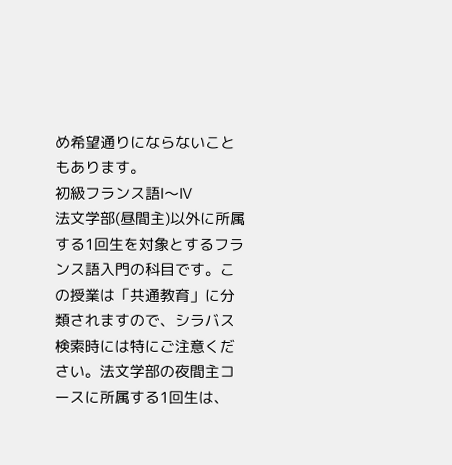め希望通りにならないこともあります。
初級フランス語Ⅰ〜Ⅳ
法文学部(昼間主)以外に所属する1回生を対象とするフランス語入門の科目です。この授業は「共通教育」に分類されますので、シラバス検索時には特にご注意ください。法文学部の夜間主コースに所属する1回生は、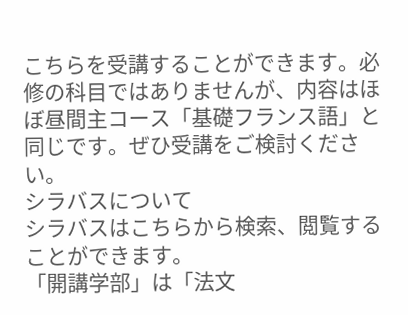こちらを受講することができます。必修の科目ではありませんが、内容はほぼ昼間主コース「基礎フランス語」と同じです。ぜひ受講をご検討ください。
シラバスについて
シラバスはこちらから検索、閲覧することができます。
「開講学部」は「法文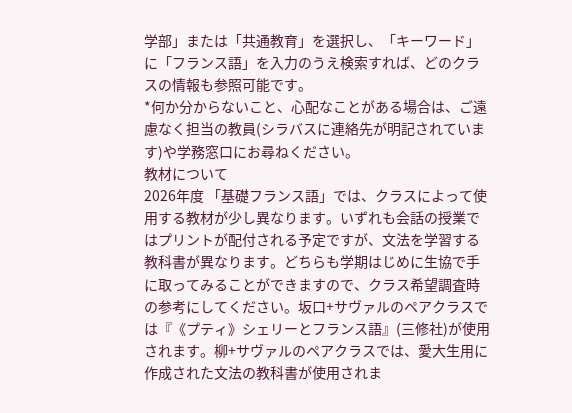学部」または「共通教育」を選択し、「キーワード」に「フランス語」を入力のうえ検索すれば、どのクラスの情報も参照可能です。
*何か分からないこと、心配なことがある場合は、ご遠慮なく担当の教員(シラバスに連絡先が明記されています)や学務窓口にお尋ねください。
教材について
2026年度 「基礎フランス語」では、クラスによって使用する教材が少し異なります。いずれも会話の授業ではプリントが配付される予定ですが、文法を学習する教科書が異なります。どちらも学期はじめに生協で手に取ってみることができますので、クラス希望調査時の参考にしてください。坂口+サヴァルのペアクラスでは『《プティ》シェリーとフランス語』(三修社)が使用されます。柳+サヴァルのペアクラスでは、愛大生用に作成された文法の教科書が使用されま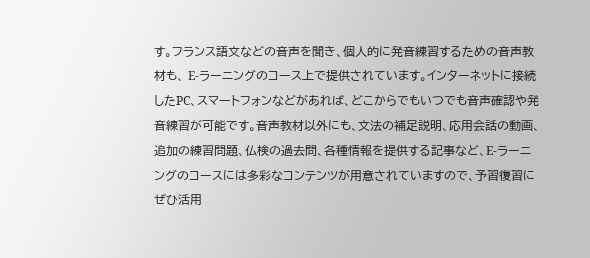す。フランス語文などの音声を聞き、個人的に発音練習するための音声教材も、 E-ラーニングのコース上で提供されています。インターネットに接続したPC、スマートフォンなどがあれば、どこからでもいつでも音声確認や発音練習が可能です。音声教材以外にも、文法の補足説明、応用会話の動画、追加の練習問題、仏検の過去問、各種情報を提供する記事など、E-ラーニングのコースには多彩なコンテンツが用意されていますので、予習復習にぜひ活用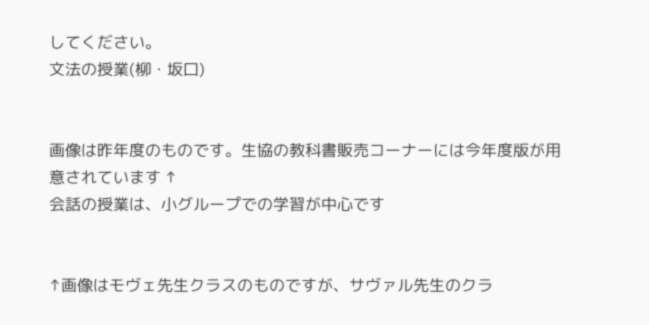してください。
文法の授業(柳・坂口)


画像は昨年度のものです。生協の教科書販売コーナーには今年度版が用意されています ↑
会話の授業は、小グループでの学習が中心です


↑画像はモヴェ先生クラスのものですが、サヴァル先生のクラ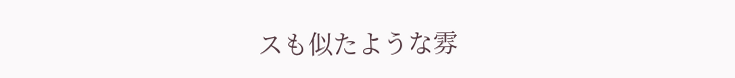スも似たような雰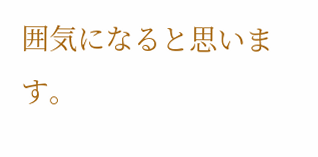囲気になると思います。